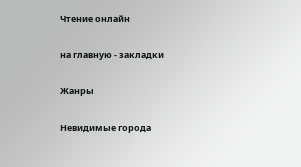Чтение онлайн

на главную - закладки

Жанры

Невидимые города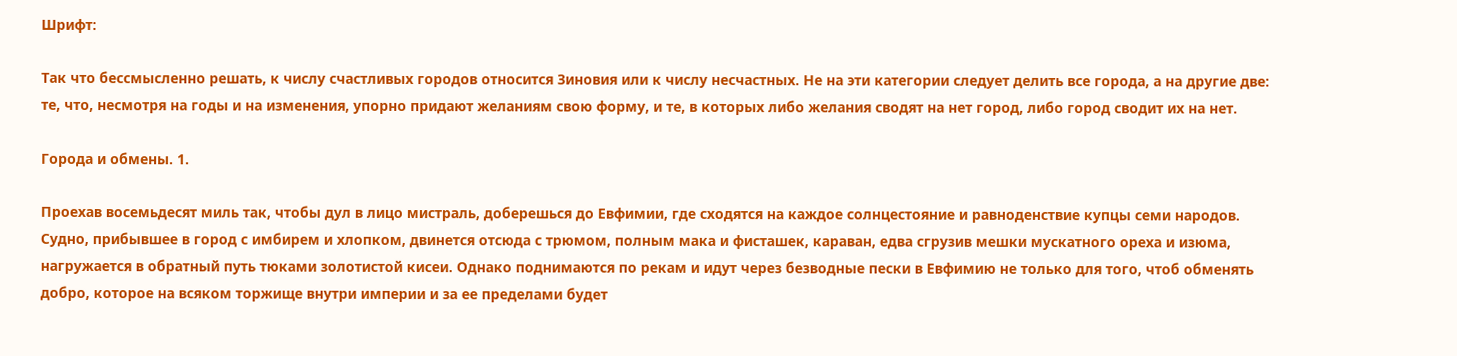Шрифт:

Так что бессмысленно решать, к числу счастливых городов относится Зиновия или к числу несчастных. Не на эти категории следует делить все города, а на другие две: те, что, несмотря на годы и на изменения, упорно придают желаниям свою форму, и те, в которых либо желания сводят на нет город, либо город сводит их на нет.

Города и обмены. 1.

Проехав восемьдесят миль так, чтобы дул в лицо мистраль, доберешься до Евфимии, где сходятся на каждое солнцестояние и равноденствие купцы семи народов. Судно, прибывшее в город с имбирем и хлопком, двинется отсюда с трюмом, полным мака и фисташек, караван, едва сгрузив мешки мускатного ореха и изюма, нагружается в обратный путь тюками золотистой кисеи. Однако поднимаются по рекам и идут через безводные пески в Евфимию не только для того, чтоб обменять добро, которое на всяком торжище внутри империи и за ее пределами будет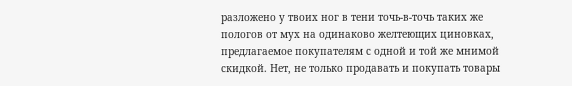разложено у твоих ног в тени точь-в-точь таких же пологов от мух на одинаково желтеющих циновках, предлагаемое покупателям с одной и той же мнимой скидкой. Нет, не только продавать и покупать товары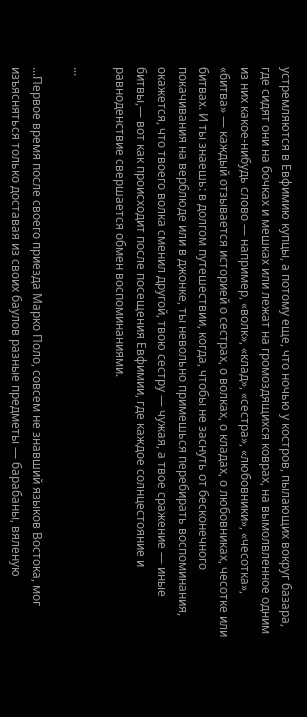устремляются в Евфимию купцы, а потому еще, что ночью у костров, пылающих вокруг базара, где сидят они на бочках и мешках или лежат на громоздящихся коврах, на вымолвленное одним из них какое-нибудь слово — например, «волк», «клад», «сестра», «любовники», «чесотка», «битва» — каждый отзывается историей о сестрах, о волках, о кладах, о любовниках, чесотке или битвах. И ты знаешь: в долгом путешествии, когда, чтобы не заснуть от бесконечного покачивания на верблюде или в джонке, ты невольно примешься перебирать воспоминания, окажется, что твоего волка сменил другой, твою сестру — чужая, а твое сражение — иные битвы,— вот как происходит после посещения Евфимии, где каждое солнцестояние и равноденствие свершается обмен воспоминаниями.

...

...Первое время после своего приезда Марко Поло, совсем не знавший языков Востока, мог изъясняться только доставая из своих баулов разные предметы — барабаны, вяленую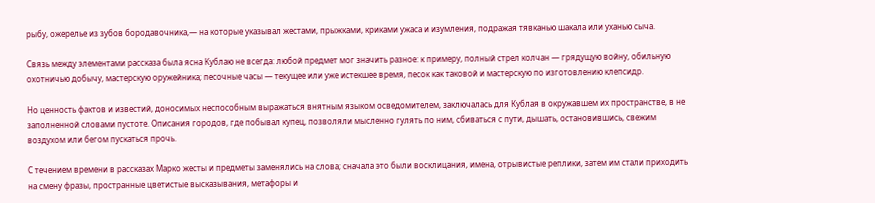рыбу, ожерелье из зубов бородавочника,— на которые указывал жестами, прыжками, криками ужаса и изумления, подражая тявканью шакала или уханью сыча.

Связь между элементами рассказа была ясна Кублаю не всегда: любой предмет мог значить разное: к примеру, полный стрел колчан — грядущую войну, обильную охотничью добычу, мастерскую оружейника; песочные часы — текущее или уже истекшее время, песок как таковой и мастерскую по изготовлению клепсидр.

Но ценность фактов и известий, доносимых неспособным выражаться внятным языком осведомителем, заключалась для Кублая в окружавшем их пространстве, в не заполненной словами пустоте. Описания городов, где побывал купец, позволяли мысленно гулять по ним, сбиваться с пути, дышать, остановившись, свежим воздухом или бегом пускаться прочь.

С течением времени в рассказах Марко жесты и предметы заменялись на слова; сначала это были восклицания, имена, отрывистые реплики, затем им стали приходить на смену фразы, пространные цветистые высказывания, метафоры и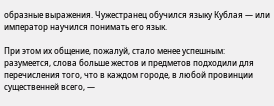образные выражения. Чужестранец обучился языку Кублая — или император научился понимать его язык.

При этом их общение, пожалуй, стало менее успешным: разумеется, слова больше жестов и предметов подходили для перечисления того, что в каждом городе, в любой провинции существенней всего, —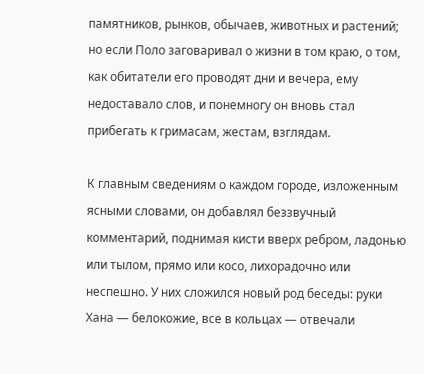памятников, рынков, обычаев, животных и растений; но если Поло заговаривал о жизни в том краю, о том, как обитатели его проводят дни и вечера, ему недоставало слов, и понемногу он вновь стал прибегать к гримасам, жестам, взглядам.

К главным сведениям о каждом городе, изложенным ясными словами, он добавлял беззвучный комментарий, поднимая кисти вверх ребром, ладонью или тылом, прямо или косо, лихорадочно или неспешно. У них сложился новый род беседы: руки Хана — белокожие, все в кольцах — отвечали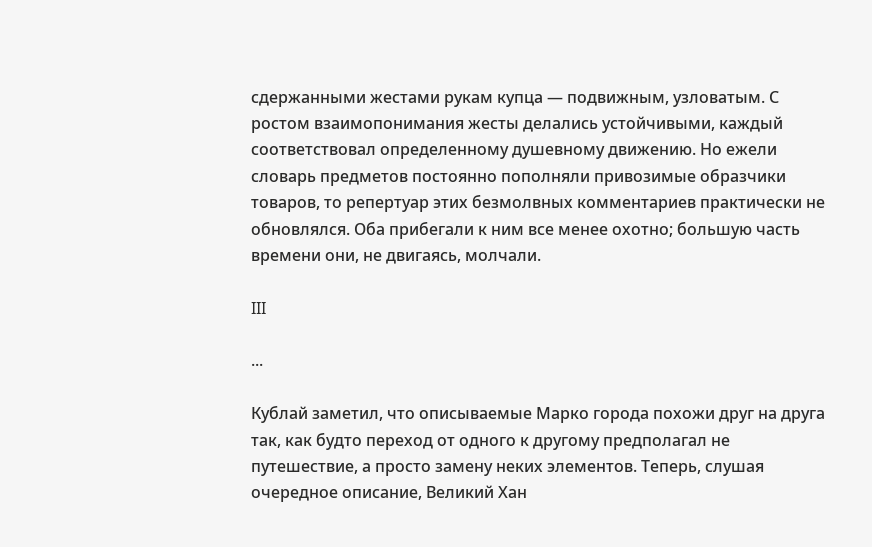сдержанными жестами рукам купца — подвижным, узловатым. С ростом взаимопонимания жесты делались устойчивыми, каждый соответствовал определенному душевному движению. Но ежели словарь предметов постоянно пополняли привозимые образчики товаров, то репертуар этих безмолвных комментариев практически не обновлялся. Оба прибегали к ним все менее охотно; большую часть времени они, не двигаясь, молчали.

III

...

Кублай заметил, что описываемые Марко города похожи друг на друга так, как будто переход от одного к другому предполагал не путешествие, а просто замену неких элементов. Теперь, слушая очередное описание, Великий Хан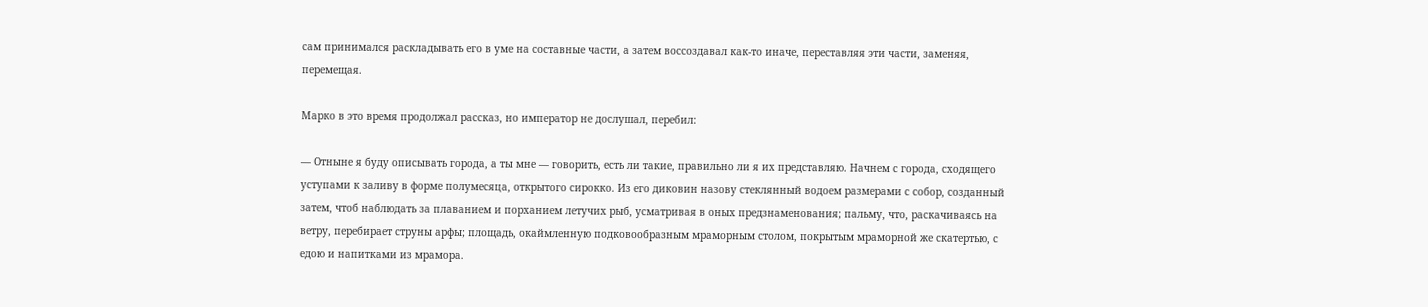сам принимался раскладывать его в уме на составные части, а затем воссоздавал как-то иначе, переставляя эти части, заменяя, перемещая.

Марко в это время продолжал рассказ, но император не дослушал, перебил:

— Отныне я буду описывать города, а ты мне — говорить, есть ли такие, правильно ли я их представляю. Начнем с города, сходящего уступами к заливу в форме полумесяца, открытого сирокко. Из его диковин назову стеклянный водоем размерами с собор, созданный затем, чтоб наблюдать за плаванием и порханием летучих рыб, усматривая в оных предзнаменования; пальму, что, раскачиваясь на ветру, перебирает струны арфы; площадь, окаймленную подковообразным мраморным столом, покрытым мраморной же скатертью, с едою и напитками из мрамора.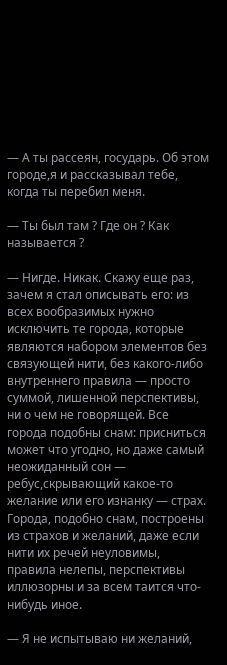— А ты рассеян, государь. Об этом городе,я и рассказывал тебе, когда ты перебил меня.

— Ты был там ? Где он ? Как называется ?

— Нигде. Никак. Скажу еще раз, зачем я стал описывать его: из всех вообразимых нужно исключить те города, которые являются набором элементов без связующей нити, без какого-либо внутреннего правила — просто суммой, лишенной перспективы, ни о чем не говорящей. Все города подобны снам: присниться может что угодно, но даже самый неожиданный сон — ребус,скрывающий какое-то желание или его изнанку — страх. Города, подобно снам, построены из страхов и желаний, даже если нити их речей неуловимы, правила нелепы, перспективы иллюзорны и за всем таится что-нибудь иное.

— Я не испытываю ни желаний,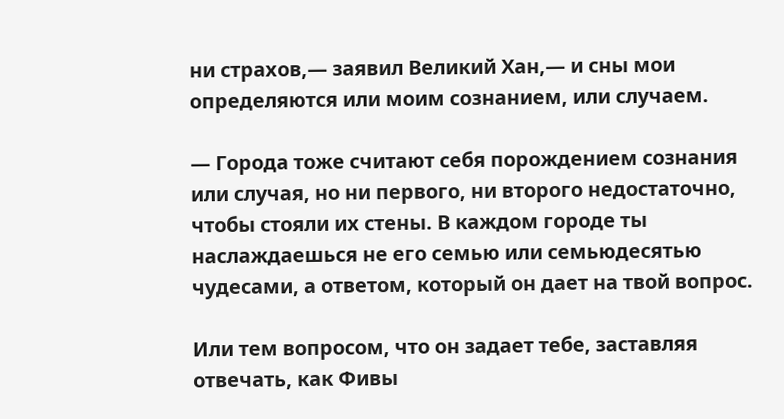ни страхов,— заявил Великий Хан,— и сны мои определяются или моим сознанием, или случаем.

— Города тоже считают себя порождением сознания или случая, но ни первого, ни второго недостаточно, чтобы стояли их стены. В каждом городе ты наслаждаешься не его семью или семьюдесятью чудесами, а ответом, который он дает на твой вопрос.

Или тем вопросом, что он задает тебе, заставляя отвечать, как Фивы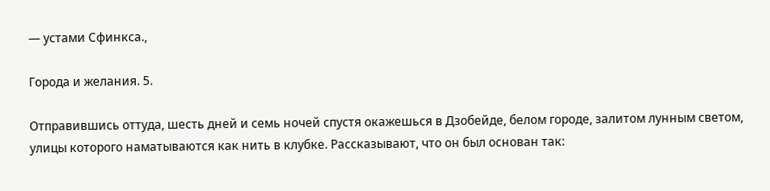— устами Сфинкса.,

Города и желания. 5.

Отправившись оттуда, шесть дней и семь ночей спустя окажешься в Дзобейде, белом городе, залитом лунным светом, улицы которого наматываются как нить в клубке. Рассказывают, что он был основан так: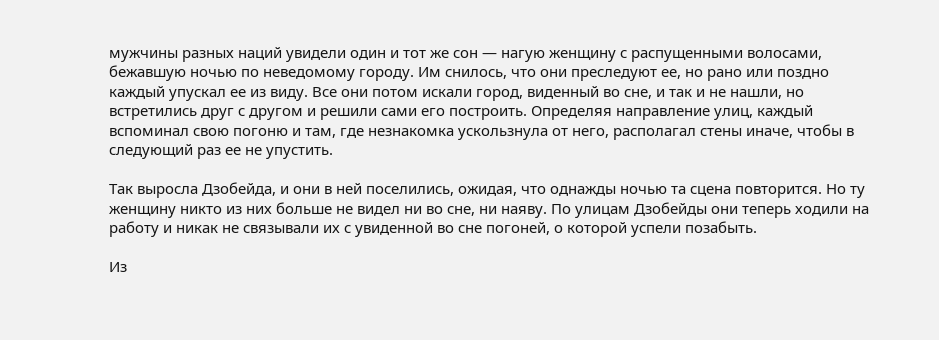мужчины разных наций увидели один и тот же сон — нагую женщину с распущенными волосами, бежавшую ночью по неведомому городу. Им снилось, что они преследуют ее, но рано или поздно каждый упускал ее из виду. Все они потом искали город, виденный во сне, и так и не нашли, но встретились друг с другом и решили сами его построить. Определяя направление улиц, каждый вспоминал свою погоню и там, где незнакомка ускользнула от него, располагал стены иначе, чтобы в следующий раз ее не упустить.

Так выросла Дзобейда, и они в ней поселились, ожидая, что однажды ночью та сцена повторится. Но ту женщину никто из них больше не видел ни во сне, ни наяву. По улицам Дзобейды они теперь ходили на работу и никак не связывали их с увиденной во сне погоней, о которой успели позабыть.

Из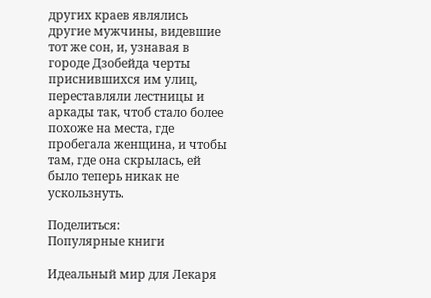других краев являлись другие мужчины, видевшие тот же сон, и, узнавая в городе Дзобейда черты приснившихся им улиц, переставляли лестницы и аркады так, чтоб стало более похоже на места, где пробегала женщина, и чтобы там, где она скрылась, ей было теперь никак не ускользнуть.

Поделиться:
Популярные книги

Идеальный мир для Лекаря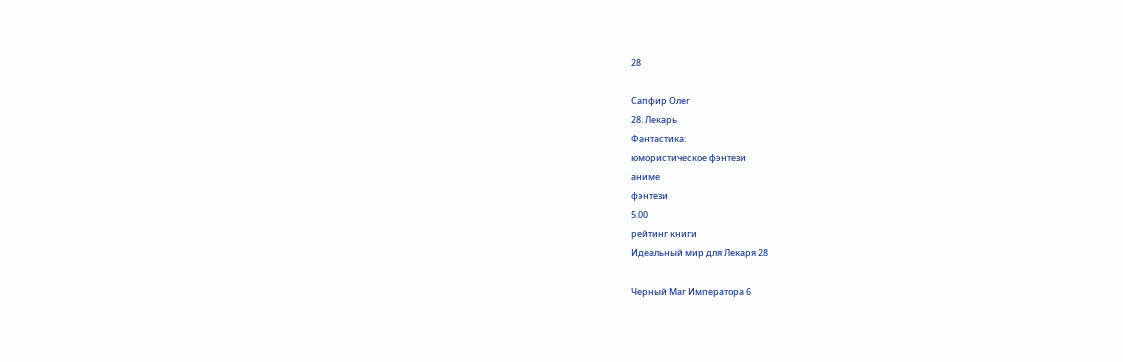28

Сапфир Олег
28. Лекарь
Фантастика:
юмористическое фэнтези
аниме
фэнтези
5.00
рейтинг книги
Идеальный мир для Лекаря 28

Черный Маг Императора 6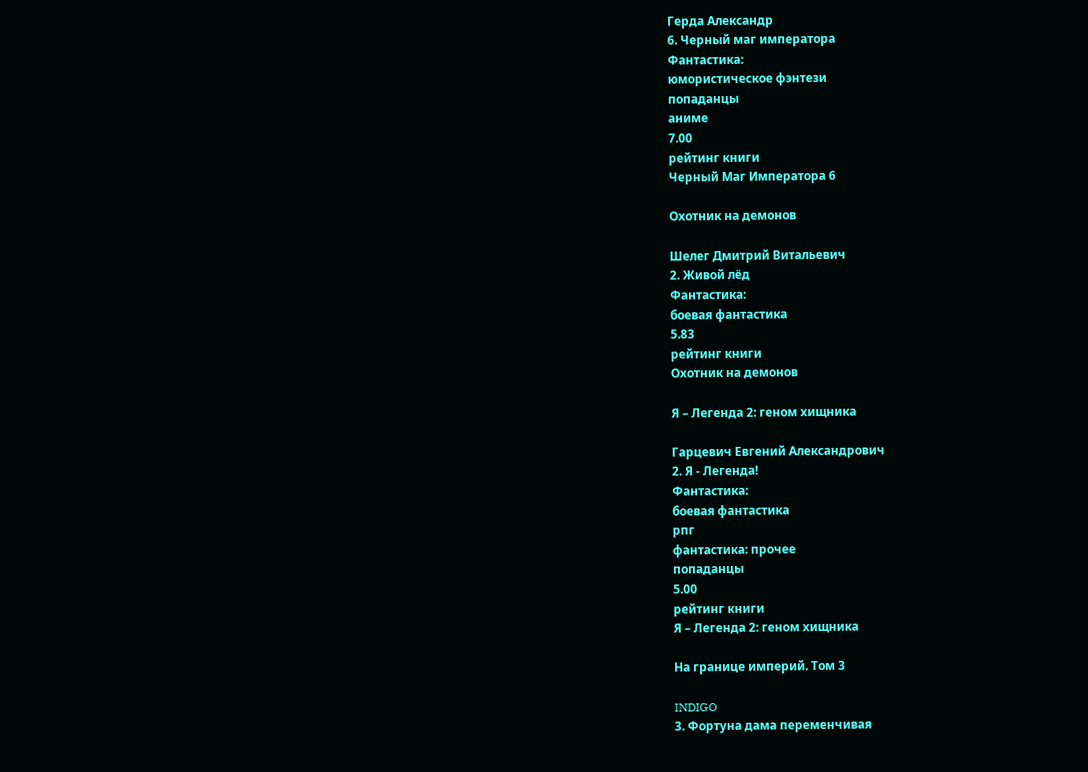Герда Александр
6. Черный маг императора
Фантастика:
юмористическое фэнтези
попаданцы
аниме
7.00
рейтинг книги
Черный Маг Императора 6

Охотник на демонов

Шелег Дмитрий Витальевич
2. Живой лёд
Фантастика:
боевая фантастика
5.83
рейтинг книги
Охотник на демонов

Я – Легенда 2: геном хищника

Гарцевич Евгений Александрович
2. Я - Легенда!
Фантастика:
боевая фантастика
рпг
фантастика: прочее
попаданцы
5.00
рейтинг книги
Я – Легенда 2: геном хищника

На границе империй. Том 3

INDIGO
3. Фортуна дама переменчивая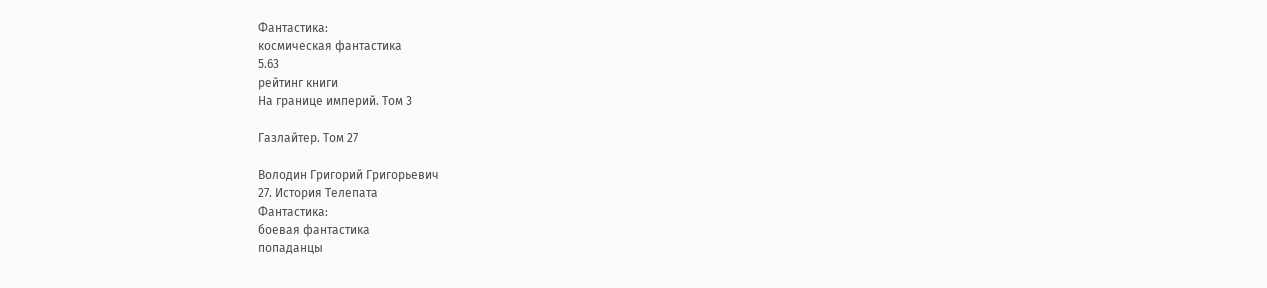Фантастика:
космическая фантастика
5.63
рейтинг книги
На границе империй. Том 3

Газлайтер. Том 27

Володин Григорий Григорьевич
27. История Телепата
Фантастика:
боевая фантастика
попаданцы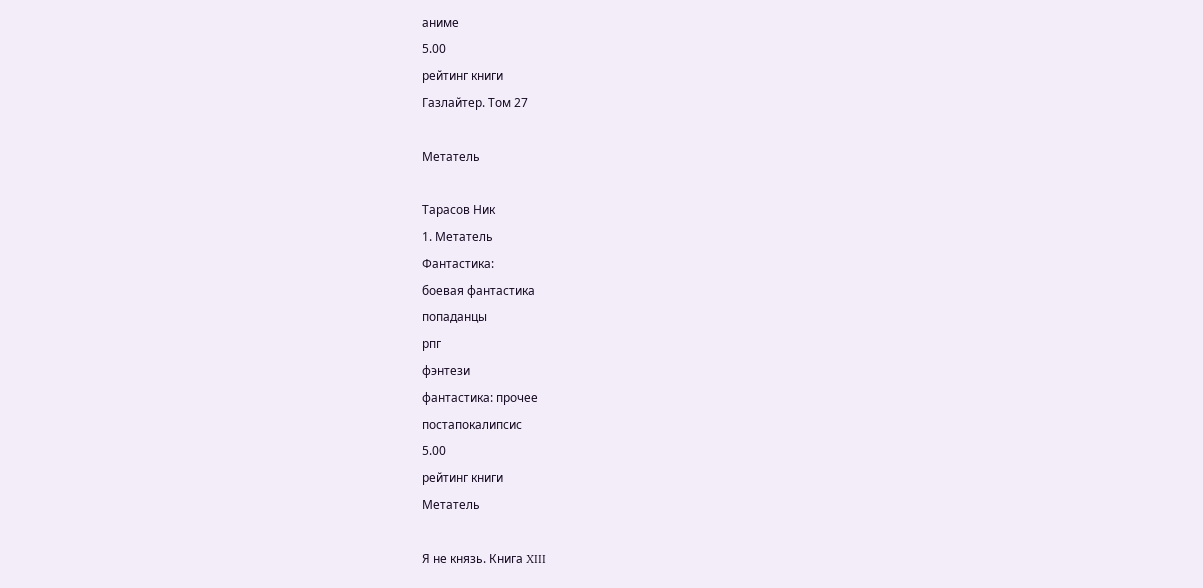аниме
5.00
рейтинг книги
Газлайтер. Том 27

Метатель

Тарасов Ник
1. Метатель
Фантастика:
боевая фантастика
попаданцы
рпг
фэнтези
фантастика: прочее
постапокалипсис
5.00
рейтинг книги
Метатель

Я не князь. Книга XIII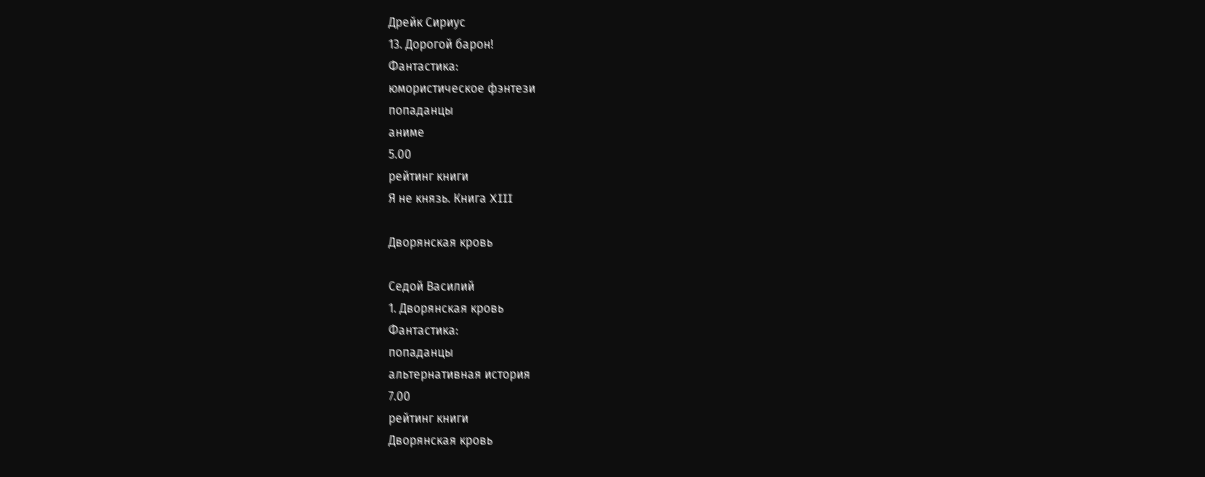Дрейк Сириус
13. Дорогой барон!
Фантастика:
юмористическое фэнтези
попаданцы
аниме
5.00
рейтинг книги
Я не князь. Книга XIII

Дворянская кровь

Седой Василий
1. Дворянская кровь
Фантастика:
попаданцы
альтернативная история
7.00
рейтинг книги
Дворянская кровь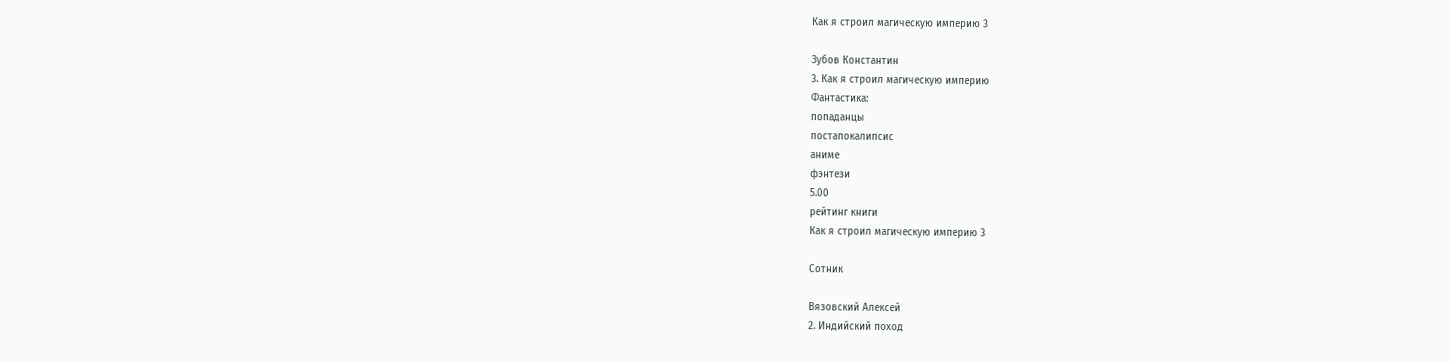Как я строил магическую империю 3

Зубов Константин
3. Как я строил магическую империю
Фантастика:
попаданцы
постапокалипсис
аниме
фэнтези
5.00
рейтинг книги
Как я строил магическую империю 3

Сотник

Вязовский Алексей
2. Индийский поход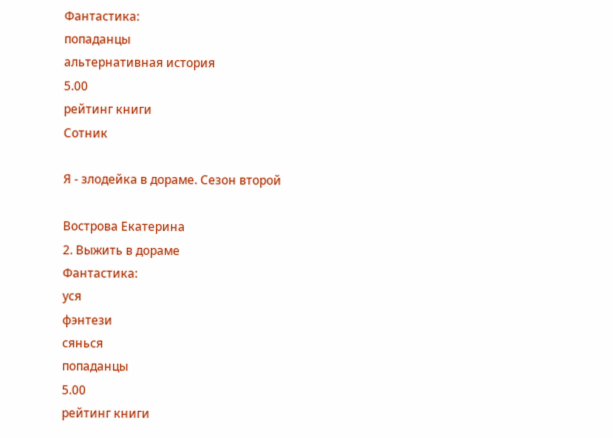Фантастика:
попаданцы
альтернативная история
5.00
рейтинг книги
Сотник

Я - злодейка в дораме. Сезон второй

Вострова Екатерина
2. Выжить в дораме
Фантастика:
уся
фэнтези
сянься
попаданцы
5.00
рейтинг книги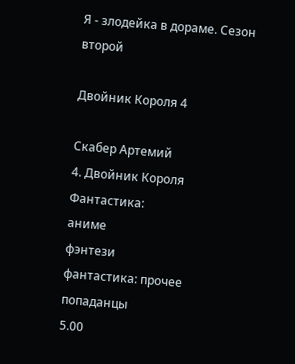Я - злодейка в дораме. Сезон второй

Двойник Короля 4

Скабер Артемий
4. Двойник Короля
Фантастика:
аниме
фэнтези
фантастика: прочее
попаданцы
5.00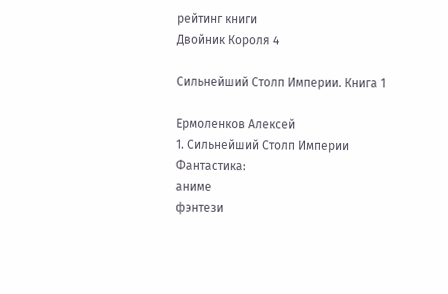рейтинг книги
Двойник Короля 4

Сильнейший Столп Империи. Книга 1

Ермоленков Алексей
1. Сильнейший Столп Империи
Фантастика:
аниме
фэнтези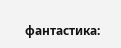фантастика: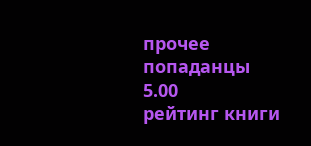прочее
попаданцы
5.00
рейтинг книги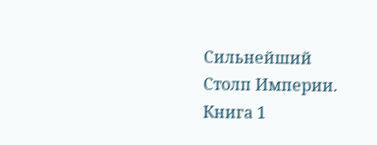Сильнейший Столп Империи. Книга 1